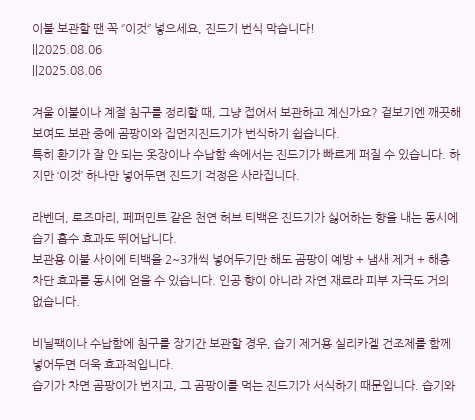이불 보관할 땐 꼭 ‘’이것‘’ 넣으세요, 진드기 번식 막습니다!
||2025.08.06
||2025.08.06

겨울 이불이나 계절 침구를 정리할 때, 그냥 접어서 보관하고 계신가요? 겉보기엔 깨끗해 보여도 보관 중에 곰팡이와 집먼지진드기가 번식하기 쉽습니다.
특히 환기가 잘 안 되는 옷장이나 수납함 속에서는 진드기가 빠르게 퍼질 수 있습니다. 하지만 ‘이것’ 하나만 넣어두면 진드기 걱정은 사라집니다.

라벤더, 로즈마리, 페퍼민트 같은 천연 허브 티백은 진드기가 싫어하는 향을 내는 동시에 습기 흡수 효과도 뛰어납니다.
보관용 이불 사이에 티백을 2~3개씩 넣어두기만 해도 곰팡이 예방 + 냄새 제거 + 해충 차단 효과를 동시에 얻을 수 있습니다. 인공 향이 아니라 자연 재료라 피부 자극도 거의 없습니다.

비닐팩이나 수납함에 침구를 장기간 보관할 경우, 습기 제거용 실리카겔 건조제를 함께 넣어두면 더욱 효과적입니다.
습기가 차면 곰팡이가 번지고, 그 곰팡이를 먹는 진드기가 서식하기 때문입니다. 습기와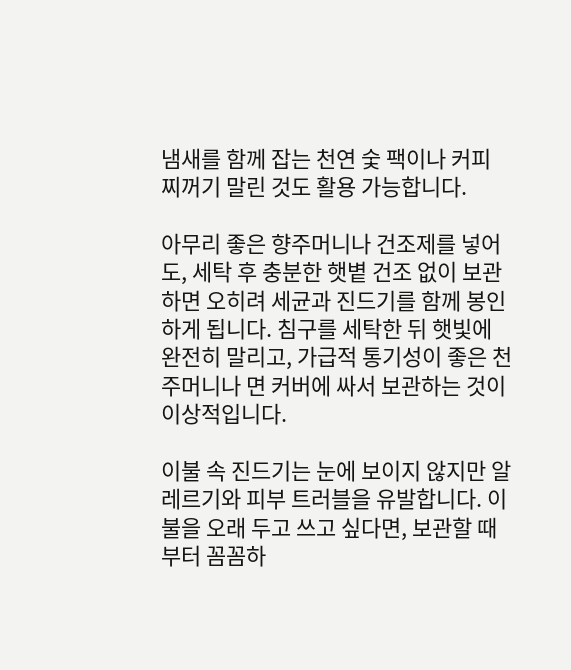냄새를 함께 잡는 천연 숯 팩이나 커피 찌꺼기 말린 것도 활용 가능합니다.

아무리 좋은 향주머니나 건조제를 넣어도, 세탁 후 충분한 햇볕 건조 없이 보관하면 오히려 세균과 진드기를 함께 봉인하게 됩니다. 침구를 세탁한 뒤 햇빛에 완전히 말리고, 가급적 통기성이 좋은 천 주머니나 면 커버에 싸서 보관하는 것이 이상적입니다.

이불 속 진드기는 눈에 보이지 않지만 알레르기와 피부 트러블을 유발합니다. 이불을 오래 두고 쓰고 싶다면, 보관할 때부터 꼼꼼하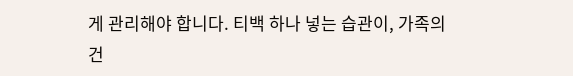게 관리해야 합니다. 티백 하나 넣는 습관이, 가족의 건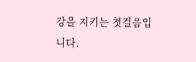강을 지키는 첫걸음입니다.